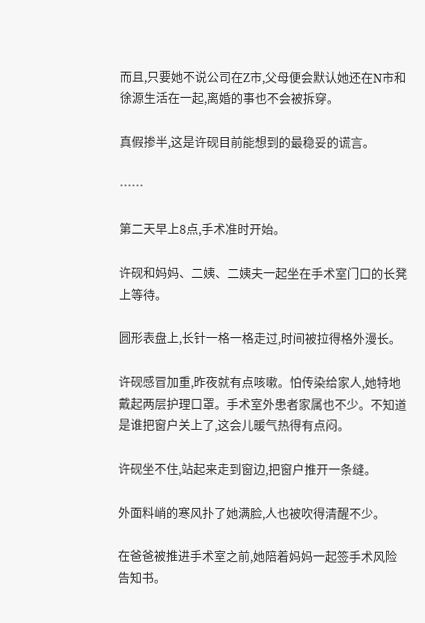而且,只要她不说公司在Z市,父母便会默认她还在N市和徐源生活在一起,离婚的事也不会被拆穿。

真假掺半,这是许砚目前能想到的最稳妥的谎言。

……

第二天早上8点,手术准时开始。

许砚和妈妈、二姨、二姨夫一起坐在手术室门口的长凳上等待。

圆形表盘上,长针一格一格走过,时间被拉得格外漫长。

许砚感冒加重,昨夜就有点咳嗽。怕传染给家人,她特地戴起两层护理口罩。手术室外患者家属也不少。不知道是谁把窗户关上了,这会儿暖气热得有点闷。

许砚坐不住,站起来走到窗边,把窗户推开一条缝。

外面料峭的寒风扑了她满脸,人也被吹得清醒不少。

在爸爸被推进手术室之前,她陪着妈妈一起签手术风险告知书。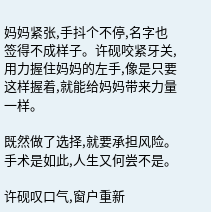妈妈紧张,手抖个不停,名字也签得不成样子。许砚咬紧牙关,用力握住妈妈的左手,像是只要这样握着,就能给妈妈带来力量一样。

既然做了选择,就要承担风险。手术是如此,人生又何尝不是。

许砚叹口气,窗户重新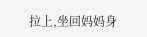拉上,坐回妈妈身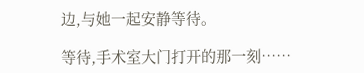边,与她一起安静等待。

等待,手术室大门打开的那一刻……